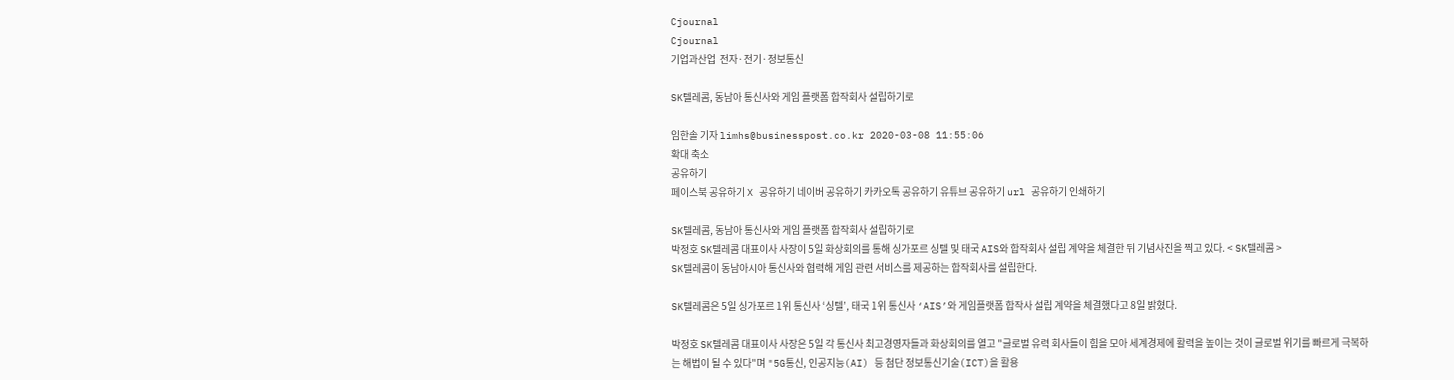Cjournal
Cjournal
기업과산업  전자·전기·정보통신

SK텔레콤, 동남아 통신사와 게임 플랫폼 합작회사 설립하기로

임한솔 기자 limhs@businesspost.co.kr 2020-03-08 11:55:06
확대 축소
공유하기
페이스북 공유하기 X 공유하기 네이버 공유하기 카카오톡 공유하기 유튜브 공유하기 url 공유하기 인쇄하기

SK텔레콤, 동남아 통신사와 게임 플랫폼 합작회사 설립하기로
박정호 SK텔레콤 대표이사 사장이 5일 화상회의를 통해 싱가포르 싱텔 및 태국 AIS와 합작회사 설립 계약을 체결한 뒤 기념사진을 찍고 있다. < SK텔레콤 >
SK텔레콤이 동남아시아 통신사와 협력해 게임 관련 서비스를 제공하는 합작회사를 설립한다.

SK텔레콤은 5일 싱가포르 1위 통신사 ‘싱텔’, 태국 1위 통신사 ‘AIS’와 게임플랫폼 합작사 설립 계약을 체결했다고 8일 밝혔다.

박정호 SK텔레콤 대표이사 사장은 5일 각 통신사 최고경영자들과 화상회의를 열고 "글로벌 유력 회사들이 힘을 모아 세계경제에 활력을 높이는 것이 글로벌 위기를 빠르게 극복하는 해법이 될 수 있다"며 "5G통신, 인공지능(AI) 등 첨단 정보통신기술(ICT)을 활용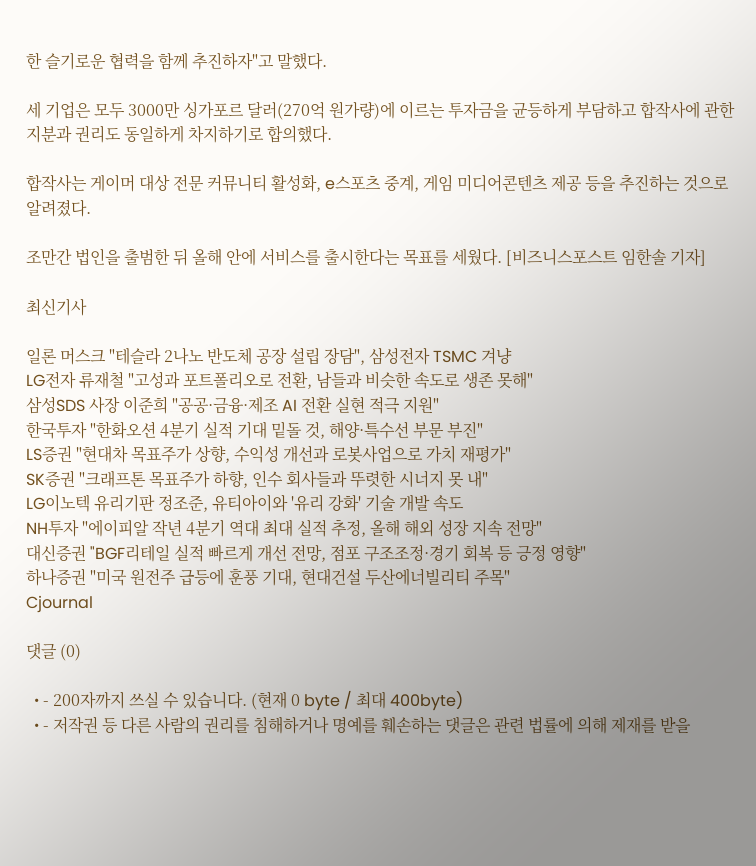한 슬기로운 협력을 함께 추진하자"고 말했다.

세 기업은 모두 3000만 싱가포르 달러(270억 원가량)에 이르는 투자금을 균등하게 부담하고 합작사에 관한 지분과 권리도 동일하게 차지하기로 합의했다.

합작사는 게이머 대상 전문 커뮤니티 활성화, e스포츠 중계, 게임 미디어콘텐츠 제공 등을 추진하는 것으로 알려졌다.

조만간 법인을 출범한 뒤 올해 안에 서비스를 출시한다는 목표를 세웠다. [비즈니스포스트 임한솔 기자]

최신기사

일론 머스크 "테슬라 2나노 반도체 공장 설립 장담", 삼성전자 TSMC 겨냥
LG전자 류재철 "고성과 포트폴리오로 전환, 남들과 비슷한 속도로 생존 못해"
삼성SDS 사장 이준희 "공공·금융·제조 AI 전환 실현 적극 지원"
한국투자 "한화오션 4분기 실적 기대 밑돌 것, 해양·특수선 부문 부진"
LS증권 "현대차 목표주가 상향, 수익성 개선과 로봇사업으로 가치 재평가"
SK증권 "크래프톤 목표주가 하향, 인수 회사들과 뚜렷한 시너지 못 내"
LG이노텍 유리기판 정조준, 유티아이와 '유리 강화' 기술 개발 속도
NH투자 "에이피알 작년 4분기 역대 최대 실적 추정, 올해 해외 성장 지속 전망"
대신증권 "BGF리테일 실적 빠르게 개선 전망, 점포 구조조정·경기 회복 등 긍정 영향"
하나증권 "미국 원전주 급등에 훈풍 기대, 현대건설 두산에너빌리티 주목"
Cjournal

댓글 (0)

  • - 200자까지 쓰실 수 있습니다. (현재 0 byte / 최대 400byte)
  • - 저작권 등 다른 사람의 권리를 침해하거나 명예를 훼손하는 댓글은 관련 법률에 의해 제재를 받을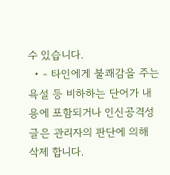수 있습니다.
  • - 타인에게 불쾌감을 주는 욕설 등 비하하는 단어가 내용에 포함되거나 인신공격성 글은 관리자의 판단에 의해 삭제 합니다.